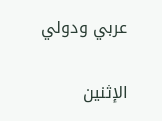عربي ودولي

الإثنين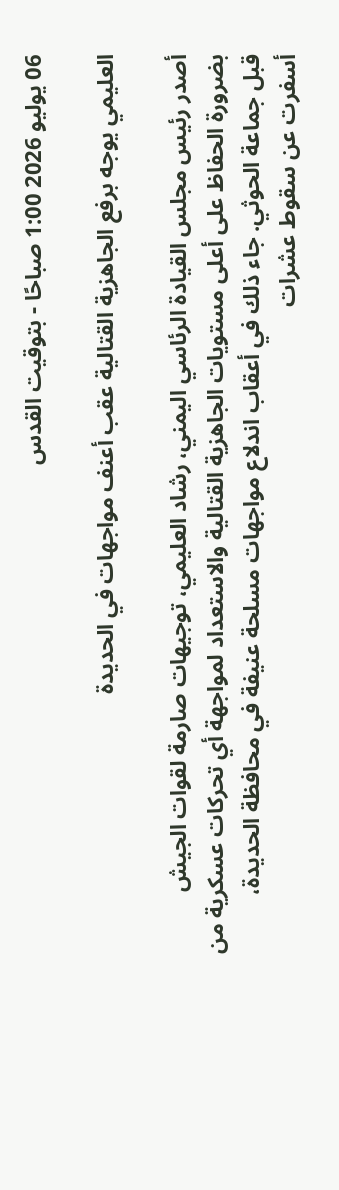06 يوليو 2026 1:00 صباحًا - بتوقيت القدس

العليمي يوجه برفع الجاهزية القتالية عقب أعنف مواجهات في الحديدة

أصدر رئيس مجلس القيادة الرئاسي اليمني، رشاد العليمي، توجيهات صارمة لقوات الجيش بضرورة الحفاظ على أعلى مستويات الجاهزية القتالية والاستعداد لمواجهة أي تحركات عسكرية من قبل جماعة الحوثي. جاء ذلك في أعقاب اندلاع مواجهات مسلحة عنيفة في محافظة الحديدة، أسفرت عن سقوط عشرات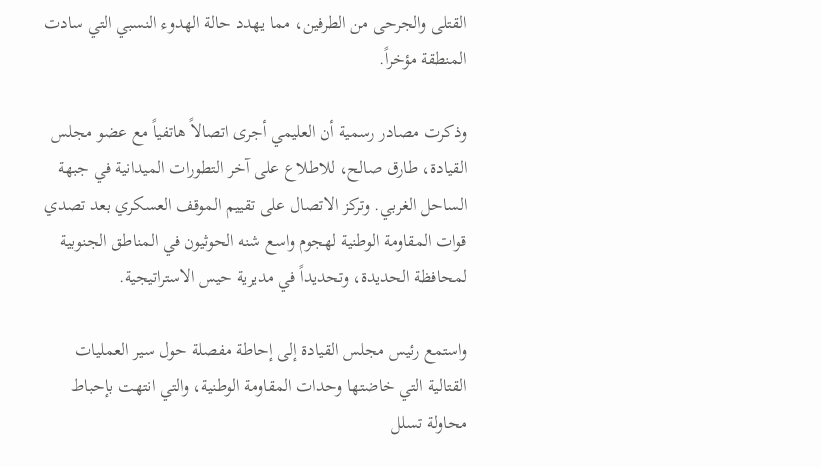القتلى والجرحى من الطرفين، مما يهدد حالة الهدوء النسبي التي سادت المنطقة مؤخراً.

وذكرت مصادر رسمية أن العليمي أجرى اتصالاً هاتفياً مع عضو مجلس القيادة، طارق صالح، للاطلاع على آخر التطورات الميدانية في جبهة الساحل الغربي. وتركز الاتصال على تقييم الموقف العسكري بعد تصدي قوات المقاومة الوطنية لهجوم واسع شنه الحوثيون في المناطق الجنوبية لمحافظة الحديدة، وتحديداً في مديرية حيس الاستراتيجية.

واستمع رئيس مجلس القيادة إلى إحاطة مفصلة حول سير العمليات القتالية التي خاضتها وحدات المقاومة الوطنية، والتي انتهت بإحباط محاولة تسلل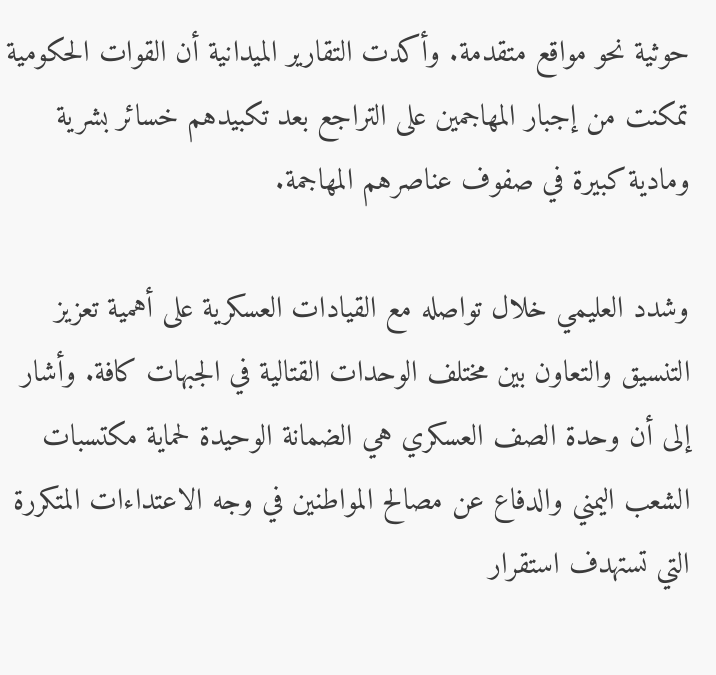حوثية نحو مواقع متقدمة. وأكدت التقارير الميدانية أن القوات الحكومية تمكنت من إجبار المهاجمين على التراجع بعد تكبيدهم خسائر بشرية ومادية كبيرة في صفوف عناصرهم المهاجمة.

وشدد العليمي خلال تواصله مع القيادات العسكرية على أهمية تعزيز التنسيق والتعاون بين مختلف الوحدات القتالية في الجبهات كافة. وأشار إلى أن وحدة الصف العسكري هي الضمانة الوحيدة لحماية مكتسبات الشعب اليمني والدفاع عن مصالح المواطنين في وجه الاعتداءات المتكررة التي تستهدف استقرار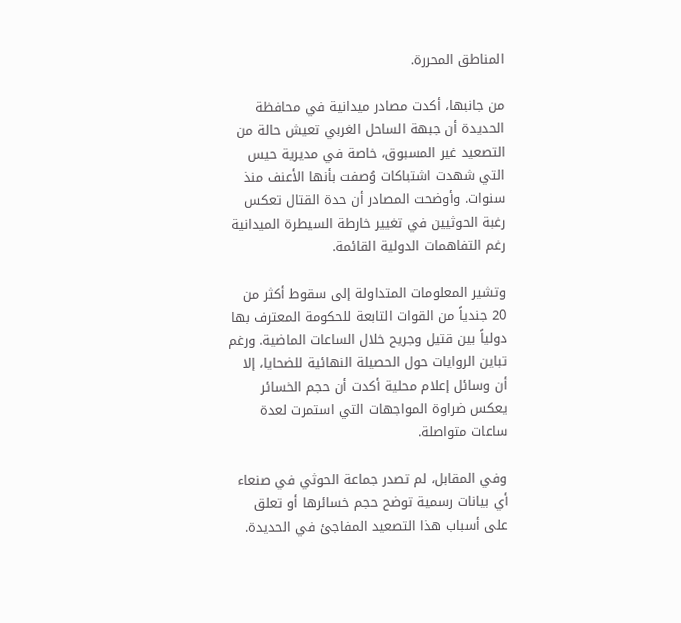المناطق المحررة.

من جانبها، أكدت مصادر ميدانية في محافظة الحديدة أن جبهة الساحل الغربي تعيش حالة من التصعيد غير المسبوق، خاصة في مديرية حيس التي شهدت اشتباكات وُصفت بأنها الأعنف منذ سنوات. وأوضحت المصادر أن حدة القتال تعكس رغبة الحوثيين في تغيير خارطة السيطرة الميدانية رغم التفاهمات الدولية القائمة.

وتشير المعلومات المتداولة إلى سقوط أكثر من 20 جندياً من القوات التابعة للحكومة المعترف بها دولياً بين قتيل وجريح خلال الساعات الماضية. ورغم تباين الروايات حول الحصيلة النهائية للضحايا، إلا أن وسائل إعلام محلية أكدت أن حجم الخسائر يعكس ضراوة المواجهات التي استمرت لعدة ساعات متواصلة.

وفي المقابل، لم تصدر جماعة الحوثي في صنعاء أي بيانات رسمية توضح حجم خسائرها أو تعلق على أسباب هذا التصعيد المفاجئ في الحديدة.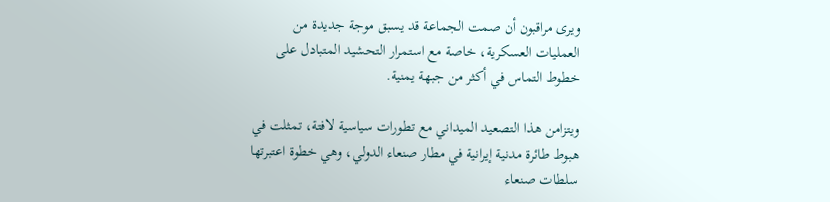ويرى مراقبون أن صمت الجماعة قد يسبق موجة جديدة من العمليات العسكرية، خاصة مع استمرار التحشيد المتبادل على خطوط التماس في أكثر من جبهة يمنية.

ويتزامن هذا التصعيد الميداني مع تطورات سياسية لافتة، تمثلت في هبوط طائرة مدنية إيرانية في مطار صنعاء الدولي، وهي خطوة اعتبرتها سلطات صنعاء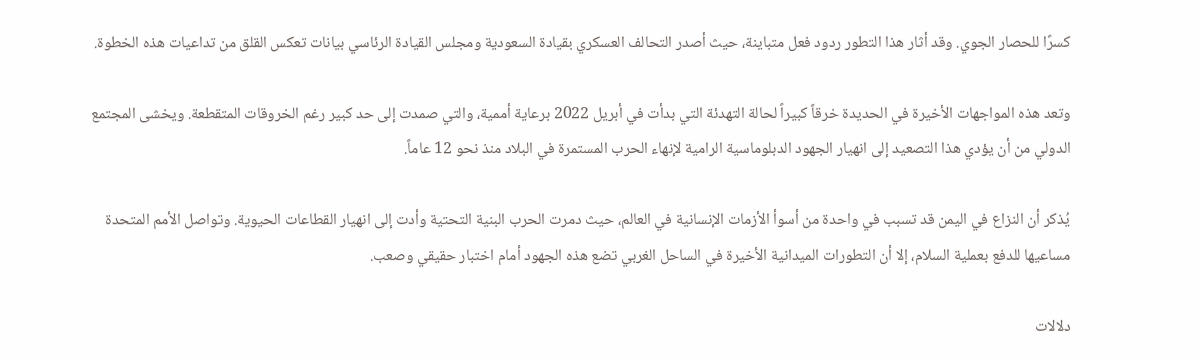كسرًا للحصار الجوي. وقد أثار هذا التطور ردود فعل متباينة، حيث أصدر التحالف العسكري بقيادة السعودية ومجلس القيادة الرئاسي بيانات تعكس القلق من تداعيات هذه الخطوة.

وتعد هذه المواجهات الأخيرة في الحديدة خرقاً كبيراً لحالة التهدئة التي بدأت في أبريل 2022 برعاية أممية، والتي صمدت إلى حد كبير رغم الخروقات المتقطعة. ويخشى المجتمع الدولي من أن يؤدي هذا التصعيد إلى انهيار الجهود الدبلوماسية الرامية لإنهاء الحرب المستمرة في البلاد منذ نحو 12 عاماً.

يُذكر أن النزاع في اليمن قد تسبب في واحدة من أسوأ الأزمات الإنسانية في العالم، حيث دمرت الحرب البنية التحتية وأدت إلى انهيار القطاعات الحيوية. وتواصل الأمم المتحدة مساعيها للدفع بعملية السلام، إلا أن التطورات الميدانية الأخيرة في الساحل الغربي تضع هذه الجهود أمام اختبار حقيقي وصعب.

دلالات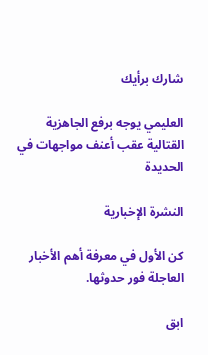شارك برأيك

العليمي يوجه برفع الجاهزية القتالية عقب أعنف مواجهات في الحديدة

النشرة الإخبارية

كن الأول في معرفة أهم الأخبار العاجلة فور حدوثها.

ابق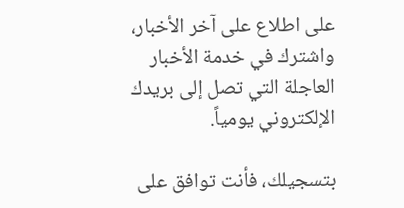على اطلاع على آخر الأخبار، واشترك في خدمة الأخبار العاجلة التي تصل إلى بريدك الإلكتروني يومياً.

بتسجيلك، فأنت توافق على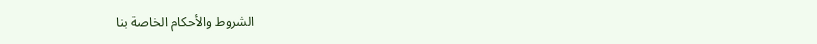الشروط والأحكام الخاصة بنا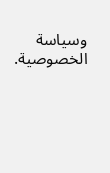وسياسة الخصوصية.